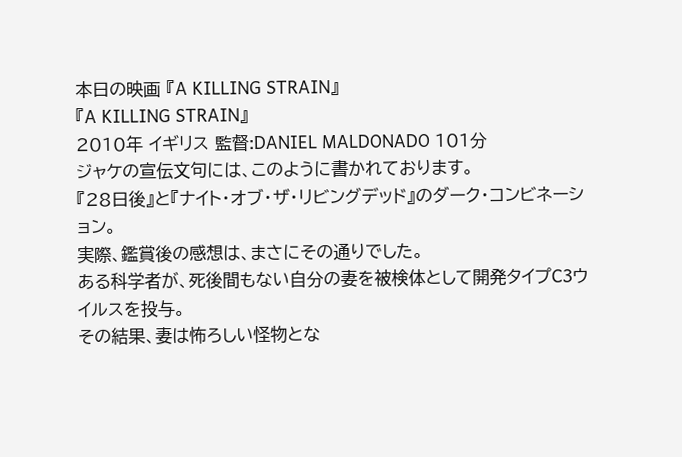本日の映画 『A KILLING STRAIN』
『A KILLING STRAIN』
2010年 イギリス 監督:DANIEL MALDONADO 101分
ジャケの宣伝文句には、このように書かれております。
『28日後』と『ナイト・オブ・ザ・リビングデッド』のダーク・コンビネーション。
実際、鑑賞後の感想は、まさにその通りでした。
ある科学者が、死後間もない自分の妻を被検体として開発タイプC3ウイルスを投与。
その結果、妻は怖ろしい怪物とな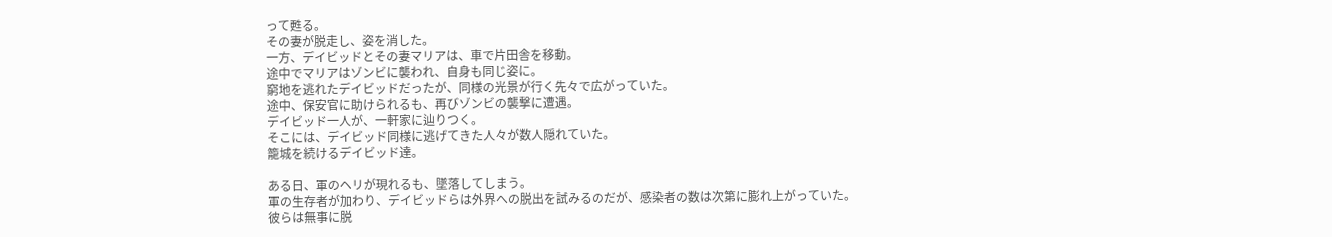って甦る。
その妻が脱走し、姿を消した。
一方、デイビッドとその妻マリアは、車で片田舎を移動。
途中でマリアはゾンビに襲われ、自身も同じ姿に。
窮地を逃れたデイビッドだったが、同様の光景が行く先々で広がっていた。
途中、保安官に助けられるも、再びゾンビの襲撃に遭遇。
デイビッド一人が、一軒家に辿りつく。
そこには、デイビッド同様に逃げてきた人々が数人隠れていた。
籠城を続けるデイビッド達。

ある日、軍のヘリが現れるも、墜落してしまう。
軍の生存者が加わり、デイビッドらは外界への脱出を試みるのだが、感染者の数は次第に膨れ上がっていた。
彼らは無事に脱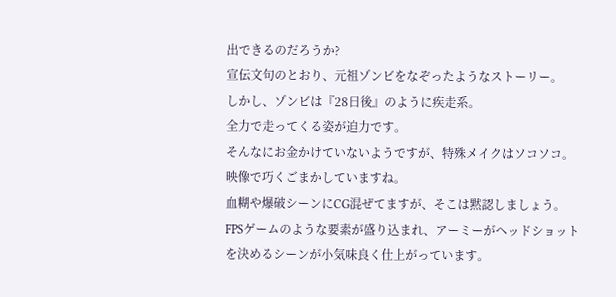出できるのだろうか?
宣伝文句のとおり、元祖ゾンビをなぞったようなストーリー。
しかし、ゾンビは『28日後』のように疾走系。
全力で走ってくる姿が迫力です。
そんなにお金かけていないようですが、特殊メイクはソコソコ。
映像で巧くごまかしていますね。
血糊や爆破シーンにCG混ぜてますが、そこは黙認しましょう。
FPSゲームのような要素が盛り込まれ、アーミーがヘッドショットを決めるシーンが小気味良く仕上がっています。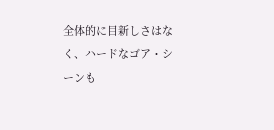全体的に目新しさはなく、ハードなゴア・シーンも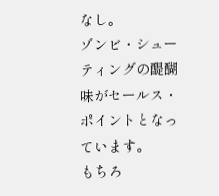なし。
ゾンビ・シューティングの醍醐味がセールス・ポイントとなっています。
もちろ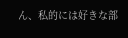ん、私的には好きな部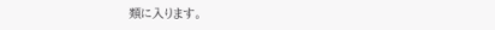類に入ります。